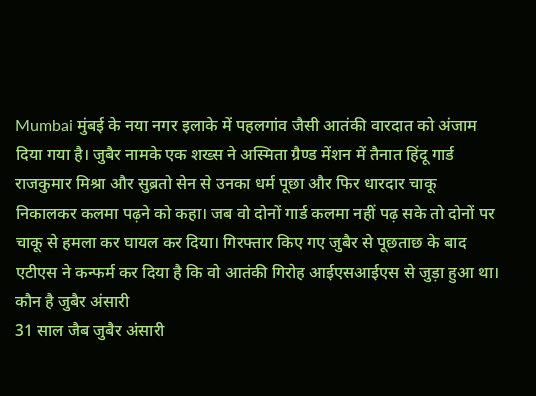Mumbai मुंबई के नया नगर इलाके में पहलगांव जैसी आतंकी वारदात को अंजाम दिया गया है। जुबैर नामके एक शख्स ने अस्मिता ग्रैण्ड मेंशन में तैनात हिंदू गार्ड राजकुमार मिश्रा और सुब्रतो सेन से उनका धर्म पूछा और फिर धारदार चाकू निकालकर कलमा पढ़ने को कहा। जब वो दोनों गार्ड कलमा नहीं पढ़ सके तो दोनों पर चाकू से हमला कर घायल कर दिया। गिरफ्तार किए गए जुबैर से पूछताछ के बाद एटीएस ने कन्फर्म कर दिया है कि वो आतंकी गिरोह आईएसआईएस से जुड़ा हुआ था।
कौन है जुबैर अंसारी
31 साल जैब जुबैर अंसारी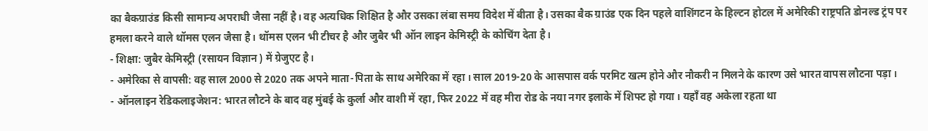का बैकग्राउंड किसी सामान्य अपराधी जैसा नहीं है। वह अत्यधिक शिक्षित है और उसका लंबा समय विदेश में बीता है। उसका बैक ग्राउंड एक दिन पहले वाशिंगटन के हिल्टन होटल में अमेरिकी राष्ट्रपति डोनल्ड ट्रंप पर हमला करने वाले थॉमस एलन जैसा है। थॉमस एलन भी टीचर है और जुबैर भी ऑन लाइन केमिस्ट्री के कोचिंग देता है।
- शिक्षा: जुबैर केमिस्ट्री (रसायन विज्ञान) में ग्रेजुएट है।
- अमेरिका से वापसी: वह साल 2000 से 2020 तक अपने माता-पिता के साथ अमेरिका में रहा। साल 2019-20 के आसपास वर्क परमिट खत्म होने और नौकरी न मिलने के कारण उसे भारत वापस लौटना पड़ा।
- ऑनलाइन रेडिकलाइजेशन: भारत लौटने के बाद वह मुंबई के कुर्ला और वाशी में रहा, फिर 2022 में वह मीरा रोड के नया नगर इलाके में शिफ्ट हो गया। यहाँ वह अकेला रहता था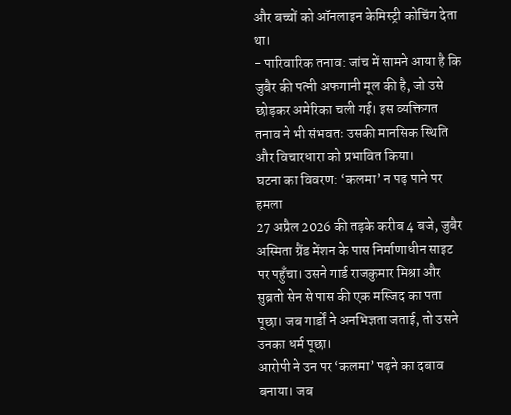और बच्चों को ऑनलाइन केमिस्ट्री कोचिंग देता था।
- पारिवारिक तनाव: जांच में सामने आया है कि जुबैर की पत्नी अफगानी मूल की है, जो उसे छोड़कर अमेरिका चली गई। इस व्यक्तिगत तनाव ने भी संभवतः उसकी मानसिक स्थिति और विचारधारा को प्रभावित किया।
घटना का विवरण: ‘कलमा’ न पढ़ पाने पर हमला
27 अप्रैल 2026 की तड़के करीब 4 बजे, जुबैर अस्मिता ग्रैंड मेंशन के पास निर्माणाधीन साइट पर पहुँचा। उसने गार्ड राजकुमार मिश्रा और सुब्रतो सेन से पास की एक मस्जिद का पता पूछा। जब गार्डों ने अनभिज्ञता जताई, तो उसने उनका धर्म पूछा।
आरोपी ने उन पर ‘कलमा’ पढ़ने का दबाव बनाया। जब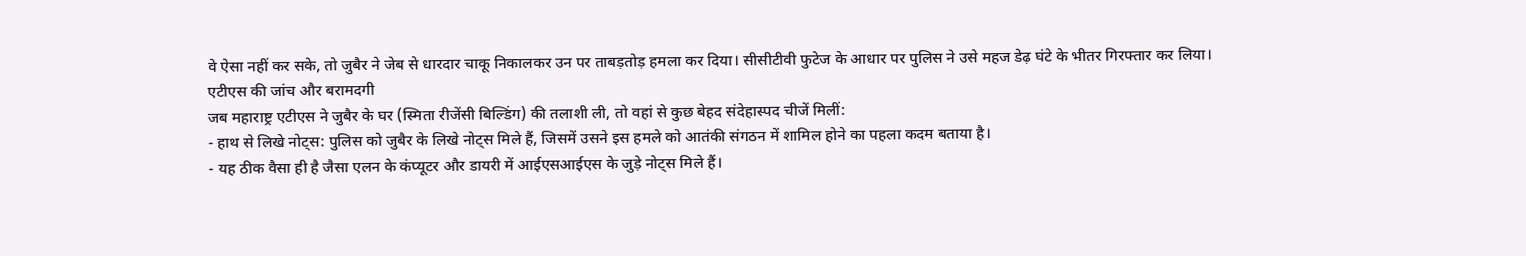वे ऐसा नहीं कर सके, तो जुबैर ने जेब से धारदार चाकू निकालकर उन पर ताबड़तोड़ हमला कर दिया। सीसीटीवी फुटेज के आधार पर पुलिस ने उसे महज डेढ़ घंटे के भीतर गिरफ्तार कर लिया।
एटीएस की जांच और बरामदगी
जब महाराष्ट्र एटीएस ने जुबैर के घर (स्मिता रीजेंसी बिल्डिंग) की तलाशी ली, तो वहां से कुछ बेहद संदेहास्पद चीजें मिलीं:
- हाथ से लिखे नोट्स: पुलिस को जुबैर के लिखे नोट्स मिले हैं, जिसमें उसने इस हमले को आतंकी संगठन में शामिल होने का पहला कदम बताया है।
- यह ठीक वैसा ही है जैसा एलन के कंप्यूटर और डायरी में आईएसआईएस के जुड़े नोट्स मिले हैं।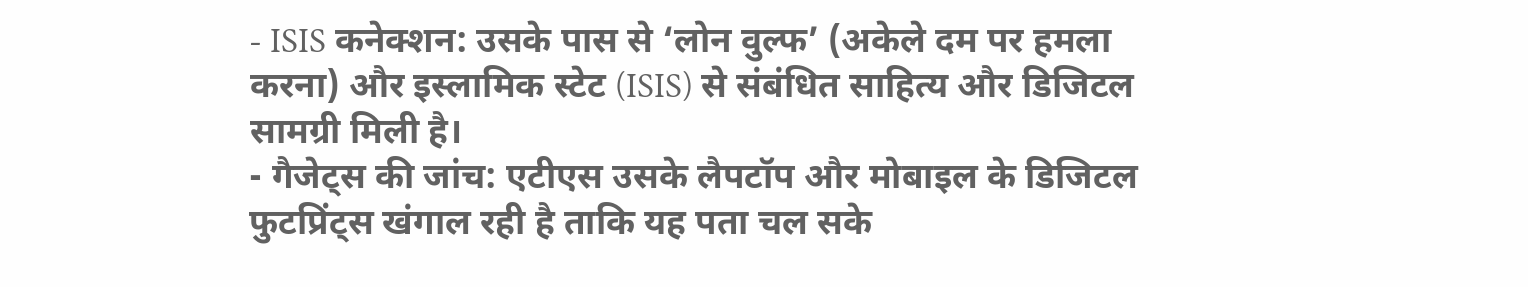- ISIS कनेक्शन: उसके पास से ‘लोन वुल्फ’ (अकेले दम पर हमला करना) और इस्लामिक स्टेट (ISIS) से संबंधित साहित्य और डिजिटल सामग्री मिली है।
- गैजेट्स की जांच: एटीएस उसके लैपटॉप और मोबाइल के डिजिटल फुटप्रिंट्स खंगाल रही है ताकि यह पता चल सके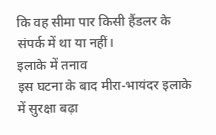कि वह सीमा पार किसी हैंडलर के संपर्क में था या नहीं।
इलाके में तनाव
इस घटना के बाद मीरा-भायंदर इलाके में सुरक्षा बढ़ा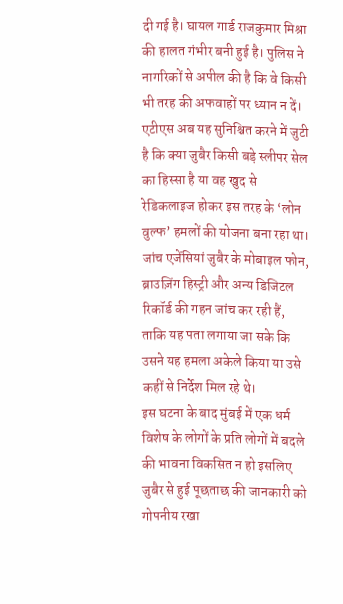दी गई है। घायल गार्ड राजकुमार मिश्रा की हालत गंभीर बनी हुई है। पुलिस ने नागरिकों से अपील की है कि वे किसी भी तरह की अफवाहों पर ध्यान न दें। एटीएस अब यह सुनिश्चित करने में जुटी है कि क्या जुबैर किसी बड़े स्लीपर सेल का हिस्सा है या वह खुद से रेडिकलाइज होकर इस तरह के ‘लोन वुल्फ’ हमलों की योजना बना रहा था।
जांच एजेंसियां जुबैर के मोबाइल फोन, ब्राउज़िंग हिस्ट्री और अन्य डिजिटल रिकॉर्ड की गहन जांच कर रही हैं, ताकि यह पता लगाया जा सके कि उसने यह हमला अकेले किया या उसे कहीं से निर्देश मिल रहे थे।
इस घटना के बाद मुंबई में एक धर्म विशेष के लोगों के प्रति लोगों में बदले की भावना विकसित न हो इसलिए जुबैर से हुई पूछताछ की जानकारी को गोपनीय रखा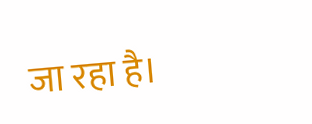जा रहा है।